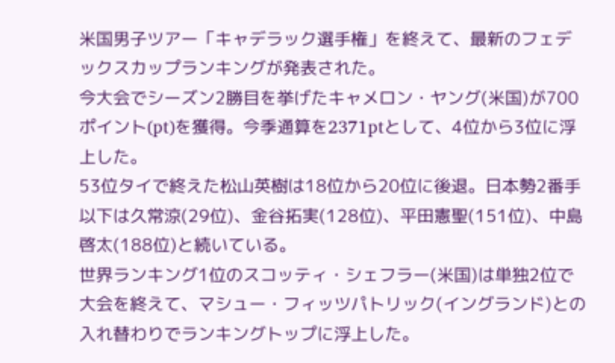米国男子ツアー「キャデラック選手権」を終えて、最新のフェデックスカップランキングが発表された。
今大会でシーズン2勝目を挙げたキャメロン・ヤング(米国)が700ポイント(pt)を獲得。今季通算を2371ptとして、4位から3位に浮上した。
53位タイで終えた松山英樹は18位から20位に後退。日本勢2番手以下は久常涼(29位)、金谷拓実(128位)、平田憲聖(151位)、中島啓太(188位)と続いている。
世界ランキング1位のスコッティ・シェフラー(米国)は単独2位で大会を終えて、マシュー・フィッツパトリック(イングランド)との入れ替わりでランキングトップに浮上した。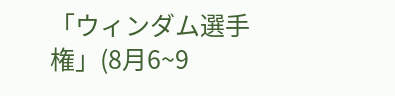「ウィンダム選手権」(8月6~9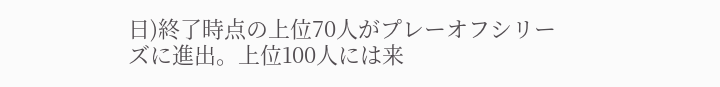日)終了時点の上位70人がプレーオフシリーズに進出。上位100人には来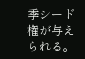季シード権が与えられる。